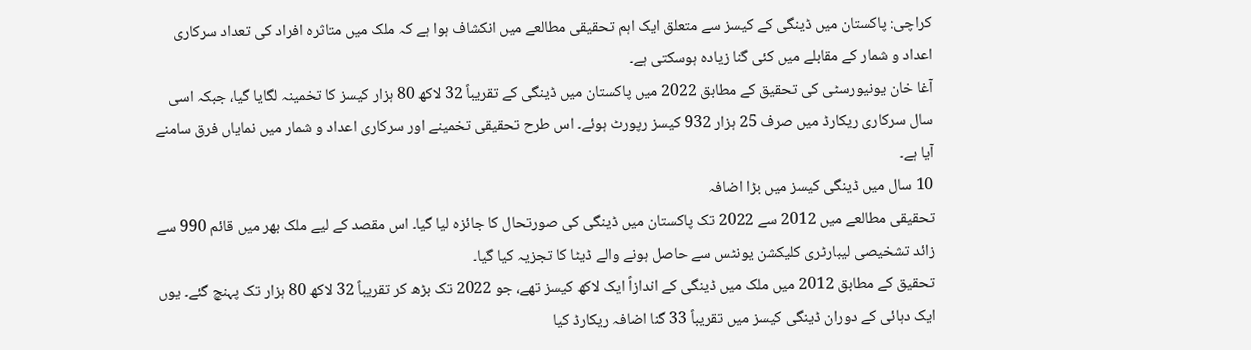کراچی: پاکستان میں ڈینگی کے کیسز سے متعلق ایک اہم تحقیقی مطالعے میں انکشاف ہوا ہے کہ ملک میں متاثرہ افراد کی تعداد سرکاری اعداد و شمار کے مقابلے میں کئی گنا زیادہ ہوسکتی ہے۔
آغا خان یونیورسٹی کی تحقیق کے مطابق 2022 میں پاکستان میں ڈینگی کے تقریباً 32 لاکھ 80 ہزار کیسز کا تخمینہ لگایا گیا، جبکہ اسی سال سرکاری ریکارڈ میں صرف 25 ہزار 932 کیسز رپورٹ ہوئے۔ اس طرح تحقیقی تخمینے اور سرکاری اعداد و شمار میں نمایاں فرق سامنے آیا ہے۔
10 سال میں ڈینگی کیسز میں بڑا اضافہ
تحقیقی مطالعے میں 2012 سے 2022 تک پاکستان میں ڈینگی کی صورتحال کا جائزہ لیا گیا۔ اس مقصد کے لیے ملک بھر میں قائم 990 سے زائد تشخیصی لیبارٹری کلیکشن یونٹس سے حاصل ہونے والے ڈیٹا کا تجزیہ کیا گیا۔
تحقیق کے مطابق 2012 میں ملک میں ڈینگی کے اندازاً ایک لاکھ کیسز تھے، جو 2022 تک بڑھ کر تقریباً 32 لاکھ 80 ہزار تک پہنچ گئے۔ یوں ایک دہائی کے دوران ڈینگی کیسز میں تقریباً 33 گنا اضافہ ریکارڈ کیا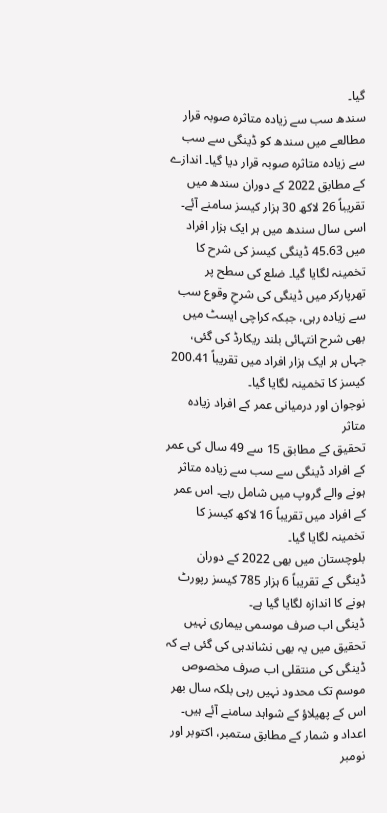گیا۔
سندھ سب سے زیادہ متاثرہ صوبہ قرار
مطالعے میں سندھ کو ڈینگی سے سب سے زیادہ متاثرہ صوبہ قرار دیا گیا۔ اندازے کے مطابق 2022 کے دوران سندھ میں تقریباً 26 لاکھ 30 ہزار کیسز سامنے آئے۔
اسی سال سندھ میں ہر ایک ہزار افراد میں 45.63 ڈینگی کیسز کی شرح کا تخمینہ لگایا گیا۔ ضلع کی سطح پر تھرپارکر میں ڈینگی کی شرحِ وقوع سب سے زیادہ رہی، جبکہ کراچی ایسٹ میں بھی شرح انتہائی بلند ریکارڈ کی گئی، جہاں ہر ایک ہزار افراد میں تقریباً 200.41 کیسز کا تخمینہ لگایا گیا۔
نوجوان اور درمیانی عمر کے افراد زیادہ متاثر
تحقیق کے مطابق 15 سے 49 سال کی عمر کے افراد ڈینگی سے سب سے زیادہ متاثر ہونے والے گروپ میں شامل رہے۔ اس عمر کے افراد میں تقریباً 16 لاکھ کیسز کا تخمینہ لگایا گیا۔
بلوچستان میں بھی 2022 کے دوران ڈینگی کے تقریباً 6 ہزار 785 کیسز رپورٹ ہونے کا اندازہ لگایا گیا ہے۔
ڈینگی اب صرف موسمی بیماری نہیں
تحقیق میں یہ بھی نشاندہی کی گئی ہے کہ ڈینگی کی منتقلی اب صرف مخصوص موسم تک محدود نہیں رہی بلکہ سال بھر اس کے پھیلاؤ کے شواہد سامنے آئے ہیں۔
اعداد و شمار کے مطابق ستمبر، اکتوبر اور نومبر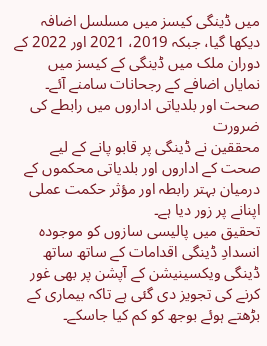میں ڈینگی کیسز میں مسلسل اضافہ دیکھا گیا، جبکہ 2019، 2021 اور 2022 کے دوران ملک میں ڈینگی کے کیسز میں نمایاں اضافے کے رجحانات سامنے آئے۔
صحت اور بلدیاتی اداروں میں رابطے کی ضرورت
محققین نے ڈینگی پر قابو پانے کے لیے صحت کے اداروں اور بلدیاتی محکموں کے درمیان بہتر رابطہ اور مؤثر حکمت عملی اپنانے پر زور دیا ہے۔
تحقیق میں پالیسی سازوں کو موجودہ انسدادِ ڈینگی اقدامات کے ساتھ ساتھ ڈینگی ویکسینیشن کے آپشن پر بھی غور کرنے کی تجویز دی گئی ہے تاکہ بیماری کے بڑھتے ہوئے بوجھ کو کم کیا جاسکے۔